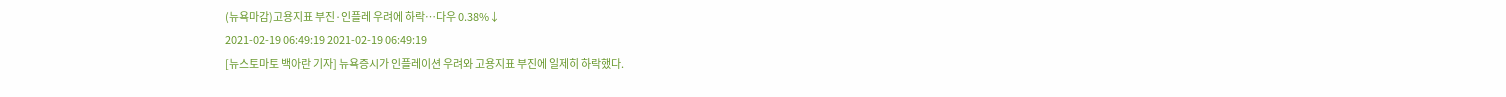(뉴욕마감)고용지표 부진·인플레 우려에 하락…다우 0.38%↓
2021-02-19 06:49:19 2021-02-19 06:49:19
[뉴스토마토 백아란 기자] 뉴욕증시가 인플레이션 우려와 고용지표 부진에 일제히 하락했다.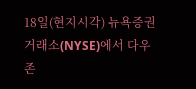18일(현지시각) 뉴욕증권거래소(NYSE)에서 다우존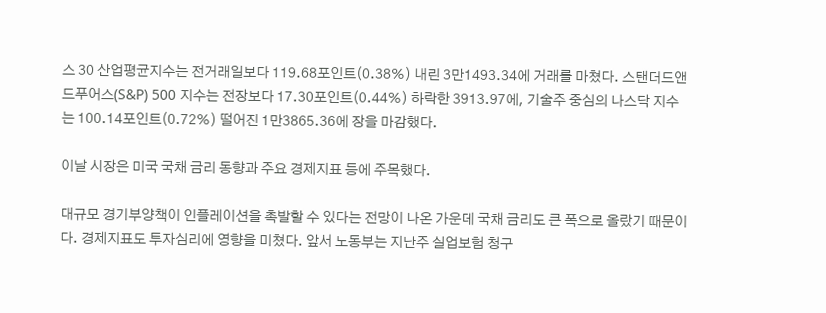스 30 산업평균지수는 전거래일보다 119.68포인트(0.38%) 내린 3만1493.34에 거래를 마쳤다. 스탠더드앤드푸어스(S&P) 500 지수는 전장보다 17.30포인트(0.44%) 하락한 3913.97에, 기술주 중심의 나스닥 지수는 100.14포인트(0.72%) 떨어진 1만3865.36에 장을 마감했다.

이날 시장은 미국 국채 금리 동향과 주요 경제지표 등에 주목했다.

대규모 경기부양책이 인플레이션을 촉발할 수 있다는 전망이 나온 가운데 국채 금리도 큰 폭으로 올랐기 때문이다. 경제지표도 투자심리에 영향을 미쳤다. 앞서 노동부는 지난주 실업보험 청구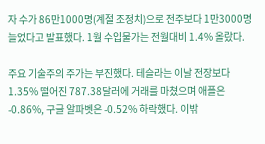자 수가 86만1000명(계절 조정치)으로 전주보다 1만3000명 늘었다고 발표했다. 1월 수입물가는 전월대비 1.4% 올랐다.

주요 기술주의 주가는 부진했다. 테슬라는 이날 전장보다 1.35% 떨어진 787.38달러에 거래를 마쳤으며 애플은 -0.86%, 구글 알파벳은 -0.52% 하락했다. 이밖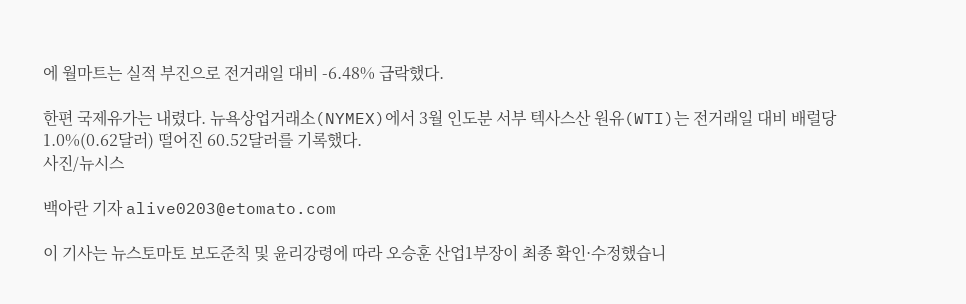에 월마트는 실적 부진으로 전거래일 대비 -6.48% 급락했다.

한편 국제유가는 내렸다. 뉴욕상업거래소(NYMEX)에서 3월 인도분 서부 텍사스산 원유(WTI)는 전거래일 대비 배럴당 1.0%(0.62달러) 떨어진 60.52달러를 기록했다.
사진/뉴시스

백아란 기자 alive0203@etomato.com

이 기사는 뉴스토마토 보도준칙 및 윤리강령에 따라 오승훈 산업1부장이 최종 확인·수정했습니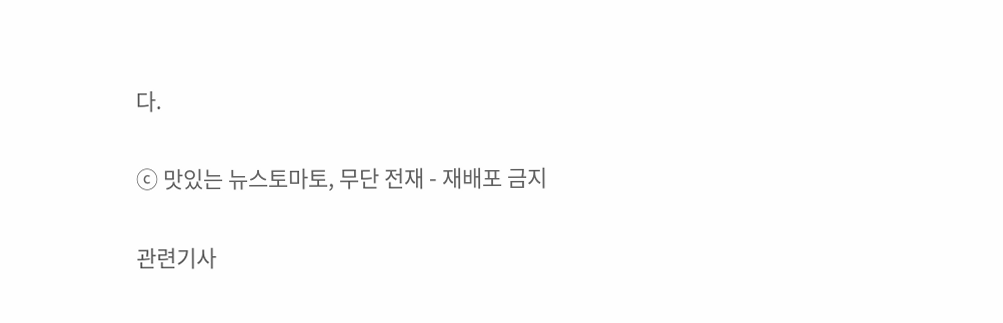다.

ⓒ 맛있는 뉴스토마토, 무단 전재 - 재배포 금지

관련기사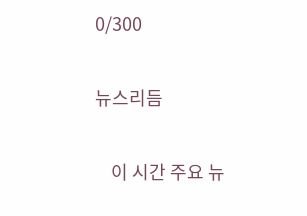0/300

뉴스리듬

    이 시간 주요 뉴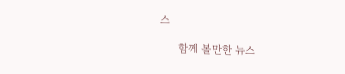스

      함께 볼만한 뉴스